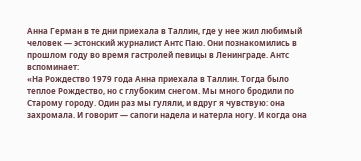Анна Герман в те дни приехала в Таллин, где у нее жил любимый человек — эстонский журналист Антс Паю. Они познакомились в прошлом году во время гастролей певицы в Ленинграде. Антс вспоминает:
«На Рождество 1979 года Анна приехала в Таллин. Тогда было теплое Рождество, но с глубоким снегом. Мы много бродили по Старому городу. Один раз мы гуляли, и вдруг я чувствую: она захромала. И говорит — сапоги надела и натерла ногу. И когда она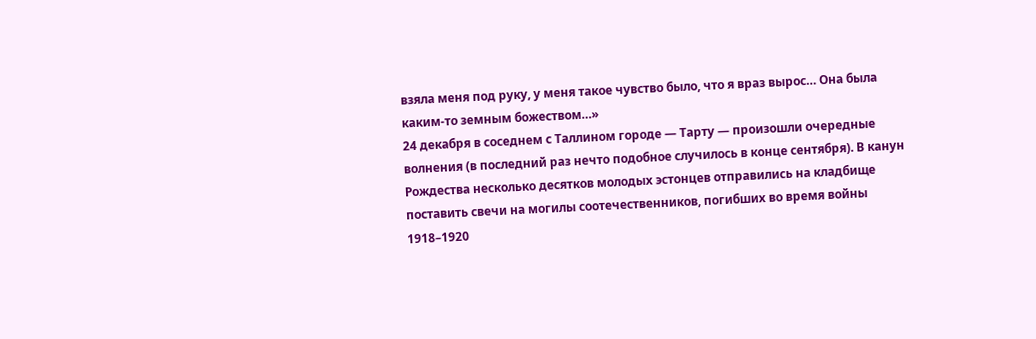взяла меня под руку, у меня такое чувство было, что я враз вырос… Она была каким-то земным божеством…»
24 декабря в соседнем с Таллином городе — Тарту — произошли очередные волнения (в последний раз нечто подобное случилось в конце сентября). В канун Рождества несколько десятков молодых эстонцев отправились на кладбище поставить свечи на могилы соотечественников, погибших во время войны 1918–1920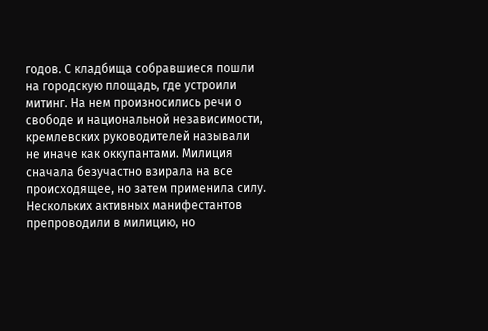годов. С кладбища собравшиеся пошли на городскую площадь, где устроили митинг. На нем произносились речи о свободе и национальной независимости, кремлевских руководителей называли не иначе как оккупантами. Милиция сначала безучастно взирала на все происходящее, но затем применила силу. Нескольких активных манифестантов препроводили в милицию, но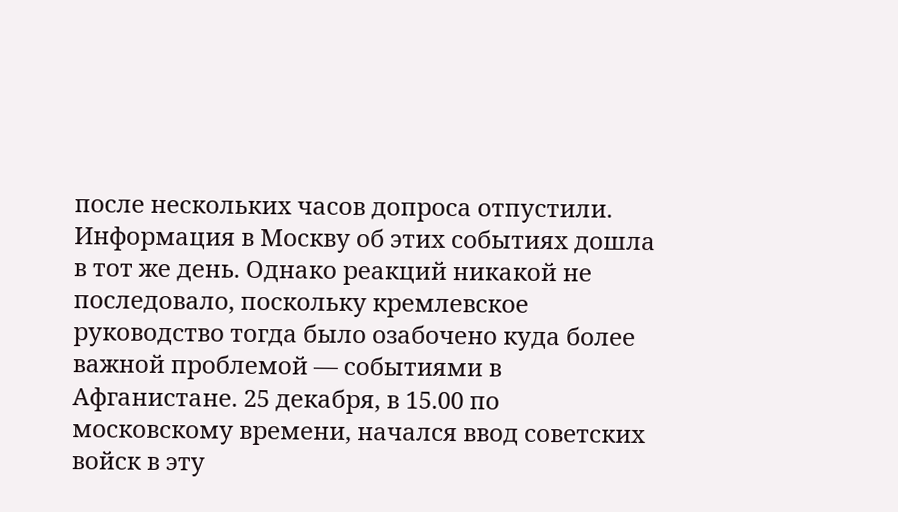после нескольких часов допроса отпустили.
Информация в Москву об этих событиях дошла в тот же день. Однако реакций никакой не последовало, поскольку кремлевское руководство тогда было озабочено куда более важной проблемой — событиями в Афганистане. 25 декабря, в 15.00 по московскому времени, начался ввод советских войск в эту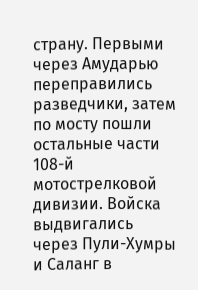страну. Первыми через Амударью переправились разведчики, затем по мосту пошли остальные части 108-й мотострелковой дивизии. Войска выдвигались через Пули-Хумры и Саланг в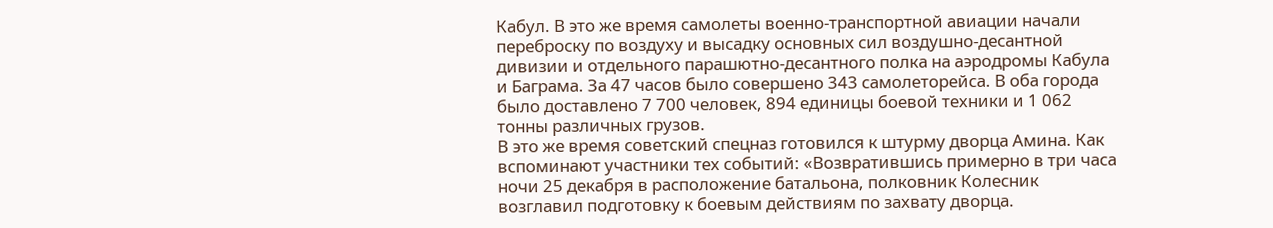Кабул. В это же время самолеты военно-транспортной авиации начали переброску по воздуху и высадку основных сил воздушно-десантной дивизии и отдельного парашютно-десантного полка на аэродромы Кабула и Баграма. За 47 часов было совершено 343 самолеторейса. В оба города было доставлено 7 700 человек, 894 единицы боевой техники и 1 062 тонны различных грузов.
В это же время советский спецназ готовился к штурму дворца Амина. Как вспоминают участники тех событий: «Возвратившись примерно в три часа ночи 25 декабря в расположение батальона, полковник Колесник возглавил подготовку к боевым действиям по захвату дворца.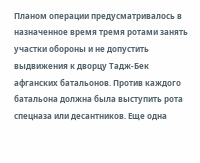Планом операции предусматривалось в назначенное время тремя ротами занять участки обороны и не допустить выдвижения к дворцу Тадж-Бек афганских батальонов. Против каждого батальона должна была выступить рота спецназа или десантников. Еще одна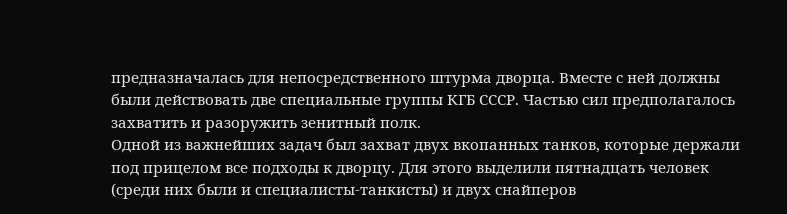предназначалась для непосредственного штурма дворца. Вместе с ней должны были действовать две специальные группы КГБ СССР. Частью сил предполагалось захватить и разоружить зенитный полк.
Одной из важнейших задач был захват двух вкопанных танков, которые держали под прицелом все подходы к дворцу. Для этого выделили пятнадцать человек (среди них были и специалисты-танкисты) и двух снайперов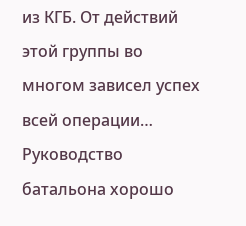из КГБ. От действий этой группы во многом зависел успех всей операции… Руководство батальона хорошо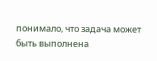понимало, что задача может быть выполнена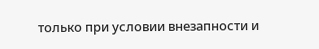только при условии внезапности и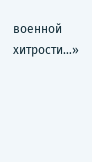военной хитрости…»